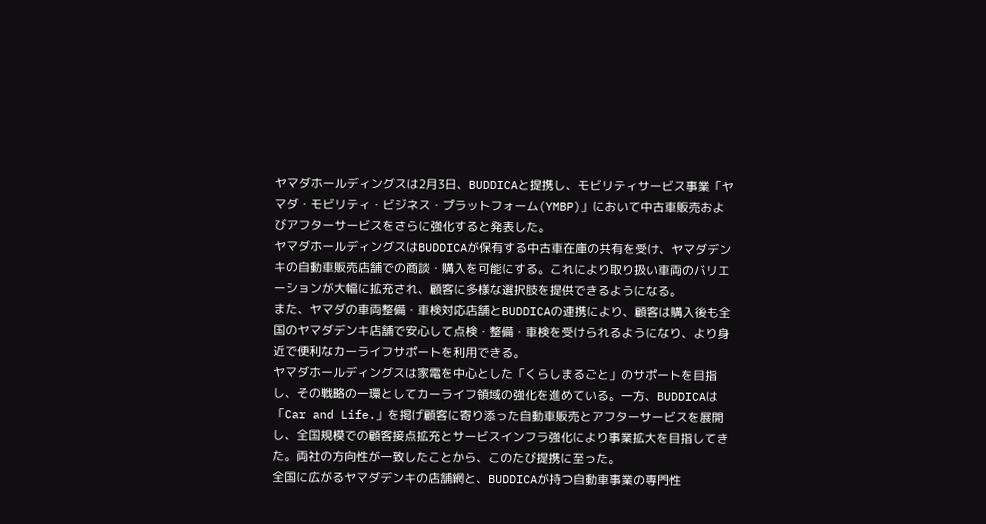ヤマダホールディングスは2月3日、BUDDICAと提携し、モビリティサービス事業「ヤマダ・モビリティ・ビジネス・プラットフォーム(YMBP)」において中古車販売およびアフターサービスをさらに強化すると発表した。
ヤマダホールディングスはBUDDICAが保有する中古車在庫の共有を受け、ヤマダデンキの自動車販売店舗での商談・購入を可能にする。これにより取り扱い車両のバリエーションが大幅に拡充され、顧客に多様な選択肢を提供できるようになる。
また、ヤマダの車両整備・車検対応店舗とBUDDICAの連携により、顧客は購入後も全国のヤマダデンキ店舗で安心して点検・整備・車検を受けられるようになり、より身近で便利なカーライフサポートを利用できる。
ヤマダホールディングスは家電を中心とした「くらしまるごと」のサポートを目指し、その戦略の一環としてカーライフ領域の強化を進めている。一方、BUDDICAは「Car and Life.」を掲げ顧客に寄り添った自動車販売とアフターサービスを展開し、全国規模での顧客接点拡充とサービスインフラ強化により事業拡大を目指してきた。両社の方向性が一致したことから、このたび提携に至った。
全国に広がるヤマダデンキの店舗網と、BUDDICAが持つ自動車事業の専門性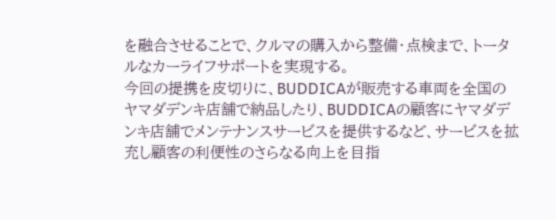を融合させることで、クルマの購入から整備・点検まで、トータルなカーライフサポートを実現する。
今回の提携を皮切りに、BUDDICAが販売する車両を全国のヤマダデンキ店舗で納品したり、BUDDICAの顧客にヤマダデンキ店舗でメンテナンスサービスを提供するなど、サービスを拡充し顧客の利便性のさらなる向上を目指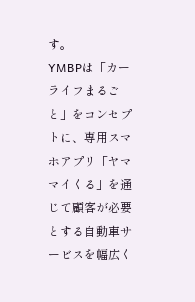す。
YMBPは「カーライフまるごと」をコンセプトに、専用スマホアプリ「ヤママイくる」を通じて顧客が必要とする自動車サービスを幅広く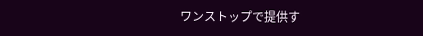ワンストップで提供す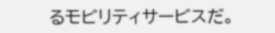るモビリティサービスだ。